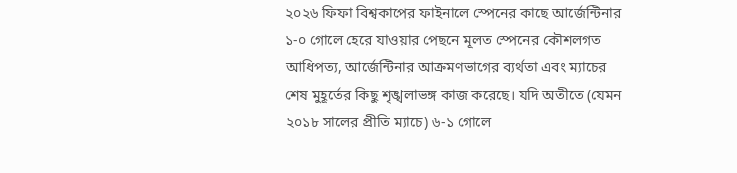২০২৬ ফিফা বিশ্বকাপের ফাইনালে স্পেনের কাছে আর্জেন্টিনার ১-০ গোলে হেরে যাওয়ার পেছনে মূলত স্পেনের কৌশলগত আধিপত্য, আর্জেন্টিনার আক্রমণভাগের ব্যর্থতা এবং ম্যাচের শেষ মুহূর্তের কিছু শৃঙ্খলাভঙ্গ কাজ করেছে। যদি অতীতে (যেমন ২০১৮ সালের প্রীতি ম্যাচে) ৬-১ গোলে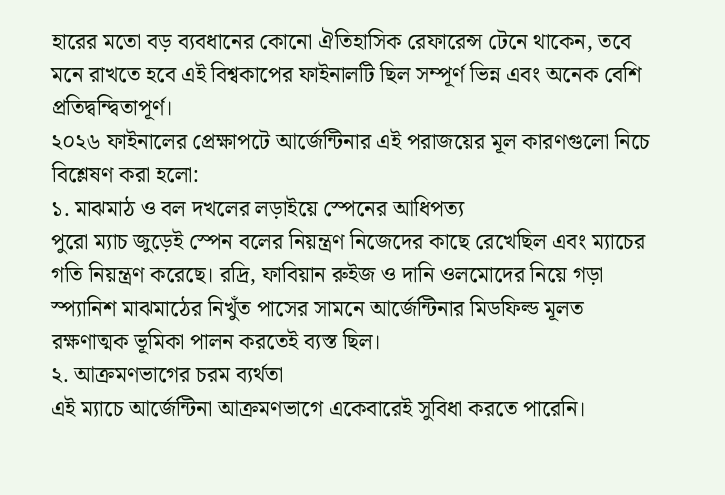হারের মতো বড় ব্যবধানের কোনো ঐতিহাসিক রেফারেন্স টেনে থাকেন, তবে মনে রাখতে হবে এই বিশ্বকাপের ফাইনালটি ছিল সম্পূর্ণ ভিন্ন এবং অনেক বেশি প্রতিদ্বন্দ্বিতাপূর্ণ।
২০২৬ ফাইনালের প্রেক্ষাপটে আর্জেন্টিনার এই পরাজয়ের মূল কারণগুলো নিচে বিশ্লেষণ করা হলো:
১. মাঝমাঠ ও বল দখলের লড়াইয়ে স্পেনের আধিপত্য
পুরো ম্যাচ জুড়েই স্পেন বলের নিয়ন্ত্রণ নিজেদের কাছে রেখেছিল এবং ম্যাচের গতি নিয়ন্ত্রণ করেছে। রদ্রি, ফাবিয়ান রুইজ ও দানি ওলমোদের নিয়ে গড়া স্প্যানিশ মাঝমাঠের নিখুঁত পাসের সামনে আর্জেন্টিনার মিডফিল্ড মূলত রক্ষণাত্মক ভূমিকা পালন করতেই ব্যস্ত ছিল।
২. আক্রমণভাগের চরম ব্যর্থতা
এই ম্যাচে আর্জেন্টিনা আক্রমণভাগে একেবারেই সুবিধা করতে পারেনি।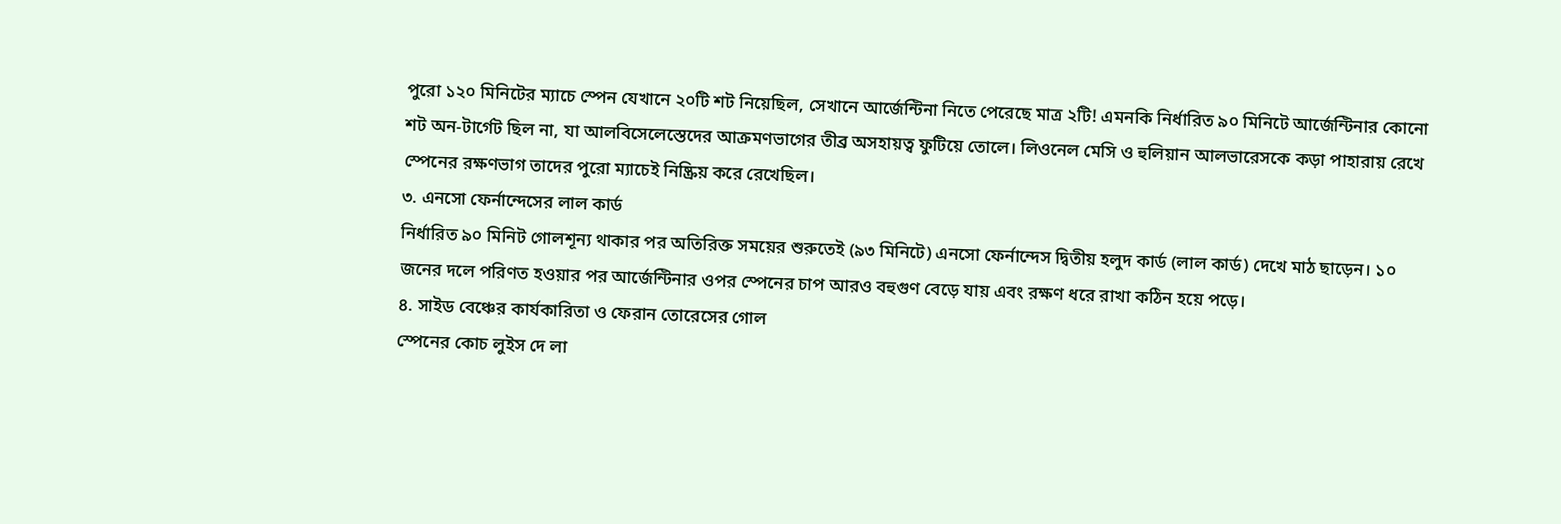পুরো ১২০ মিনিটের ম্যাচে স্পেন যেখানে ২০টি শট নিয়েছিল, সেখানে আর্জেন্টিনা নিতে পেরেছে মাত্র ২টি! এমনকি নির্ধারিত ৯০ মিনিটে আর্জেন্টিনার কোনো শট অন-টার্গেট ছিল না, যা আলবিসেলেস্তেদের আক্রমণভাগের তীব্র অসহায়ত্ব ফুটিয়ে তোলে। লিওনেল মেসি ও হুলিয়ান আলভারেসকে কড়া পাহারায় রেখে স্পেনের রক্ষণভাগ তাদের পুরো ম্যাচেই নিষ্ক্রিয় করে রেখেছিল।
৩. এনসো ফের্নান্দেসের লাল কার্ড
নির্ধারিত ৯০ মিনিট গোলশূন্য থাকার পর অতিরিক্ত সময়ের শুরুতেই (৯৩ মিনিটে) এনসো ফের্নান্দেস দ্বিতীয় হলুদ কার্ড (লাল কার্ড) দেখে মাঠ ছাড়েন। ১০ জনের দলে পরিণত হওয়ার পর আর্জেন্টিনার ওপর স্পেনের চাপ আরও বহুগুণ বেড়ে যায় এবং রক্ষণ ধরে রাখা কঠিন হয়ে পড়ে।
৪. সাইড বেঞ্চের কার্যকারিতা ও ফেরান তোরেসের গোল
স্পেনের কোচ লুইস দে লা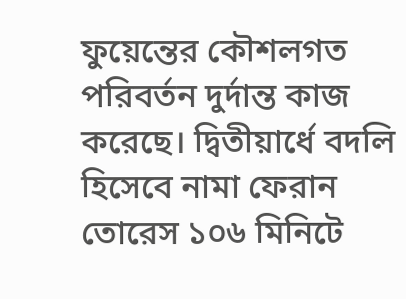ফুয়েন্তের কৌশলগত পরিবর্তন দুর্দান্ত কাজ করেছে। দ্বিতীয়ার্ধে বদলি হিসেবে নামা ফেরান তোরেস ১০৬ মিনিটে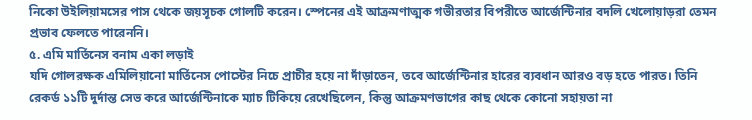নিকো উইলিয়ামসের পাস থেকে জয়সূচক গোলটি করেন। স্পেনের এই আক্রমণাত্মক গভীরতার বিপরীতে আর্জেন্টিনার বদলি খেলোয়াড়রা তেমন প্রভাব ফেলতে পারেননি।
৫. এমি মার্তিনেস বনাম একা লড়াই
যদি গোলরক্ষক এমিলিয়ানো মার্তিনেস পোস্টের নিচে প্রাচীর হয়ে না দাঁড়াতেন, তবে আর্জেন্টিনার হারের ব্যবধান আরও বড় হতে পারত। তিনি রেকর্ড ১১টি দুর্দান্ত সেভ করে আর্জেন্টিনাকে ম্যাচ টিকিয়ে রেখেছিলেন, কিন্তু আক্রমণভাগের কাছ থেকে কোনো সহায়তা না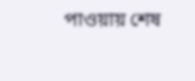পাওয়ায় শেষ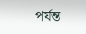পর্যন্ত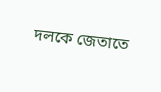দলকে জেতাতে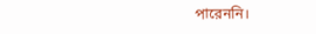পারেননি।